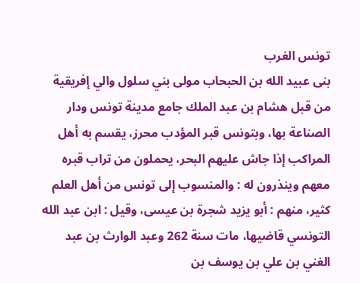تونس الغرب
بنى عبيد الله بن الحبحاب مولى بني سلول والي إفريقية من قبل هشام بن عبد الملك جامع مدينة تونس ودار الصناعة بها، وبتونس قبر المؤدب محرز، يقسم به أهل المراكب إذا جاش عليهم البحر، يحملون من تراب قبره معهم وينذرون له : والمنسوب إلى تونس من أهل العلم كثير، منهم : أبو يزيد شجرة بن عيسى، وقيل : ابن عبد الله التونسي قاضيها، مات سنة 262 وعبد الوارث بن عبد الغني بن علي بن يوسف بن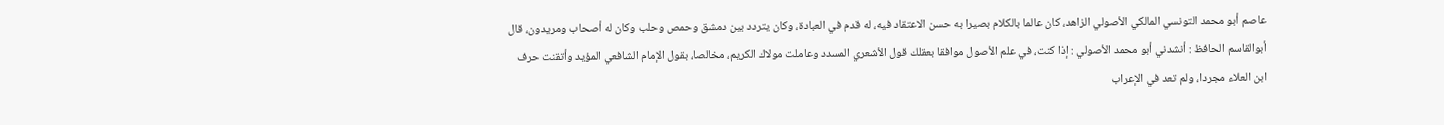عاصم أبو محمد التونسي المالكي الأصولي الزاهد، كان عالما بالكلام بصيرا به حسن الاعتقاد فيه، له قدم في العبادة، وكان يتردد بين دمشق وحمص وحلب وكان له أصحاب ومريدون، قال أبوالقاسم الحافظ : أنشدني أبو محمد الأصولي : إذا كنت، في علم الأصول موافقا بعقلك قول الأشعري المسدد وعاملت مولاك الكريم، مخالصا، بقول الإمام الشافعي المؤيد وأتقنت حرف ابن العلاء مجردا، ولم تعد في الإعراب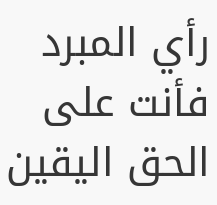رأي المبرد فأنت على الحق اليقين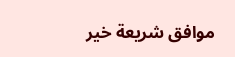موافق شريعة خير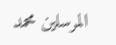المرسلين محمد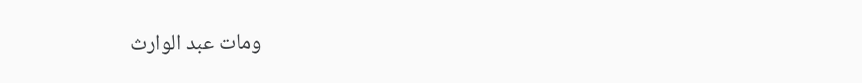ومات عبد الوارث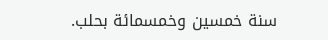سنة خمسين وخمسمائة بحلب.